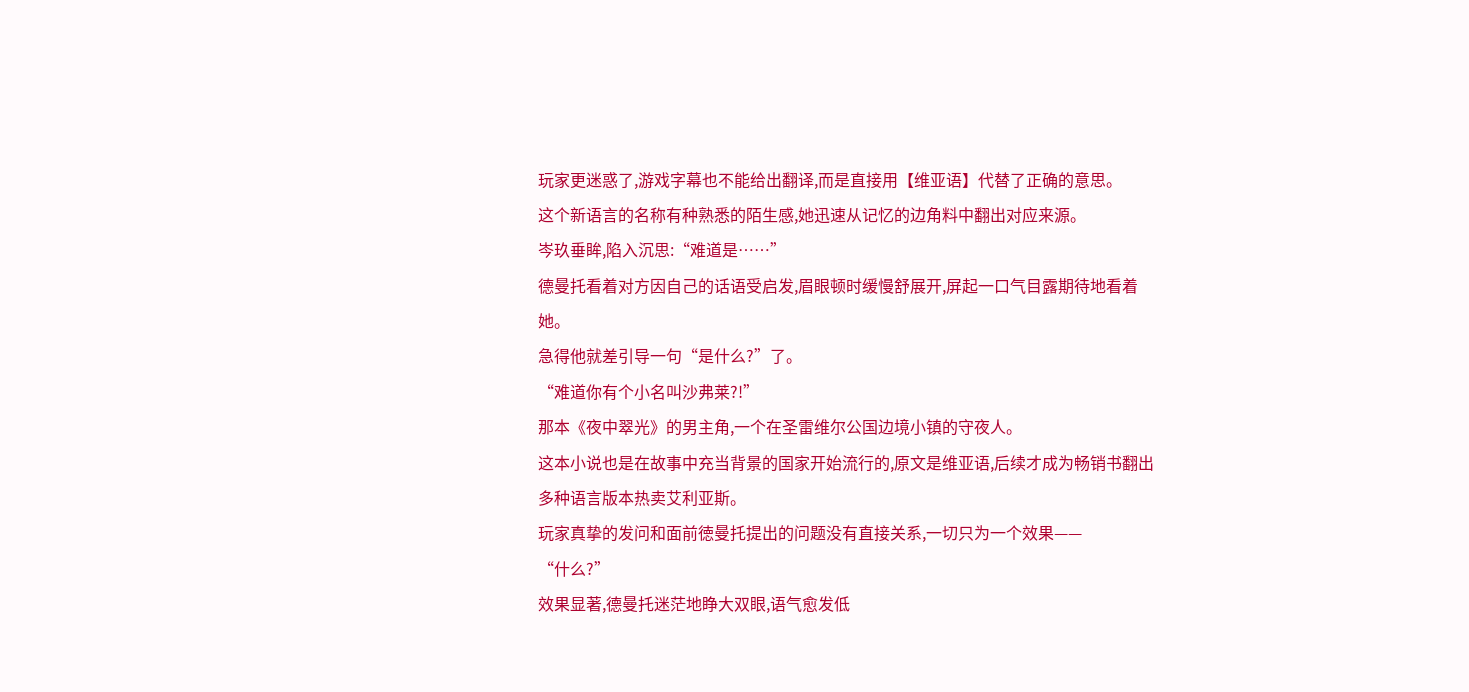玩家更迷惑了,游戏字幕也不能给出翻译,而是直接用【维亚语】代替了正确的意思。
这个新语言的名称有种熟悉的陌生感,她迅速从记忆的边角料中翻出对应来源。
岑玖垂眸,陷入沉思:“难道是……”
德曼托看着对方因自己的话语受启发,眉眼顿时缓慢舒展开,屏起一口气目露期待地看着她。
急得他就差引导一句“是什么?”了。
“难道你有个小名叫沙弗莱?!”
那本《夜中翠光》的男主角,一个在圣雷维尔公国边境小镇的守夜人。
这本小说也是在故事中充当背景的国家开始流行的,原文是维亚语,后续才成为畅销书翻出多种语言版本热卖艾利亚斯。
玩家真挚的发问和面前徳曼托提出的问题没有直接关系,一切只为一个效果——
“什么?”
效果显著,德曼托迷茫地睁大双眼,语气愈发低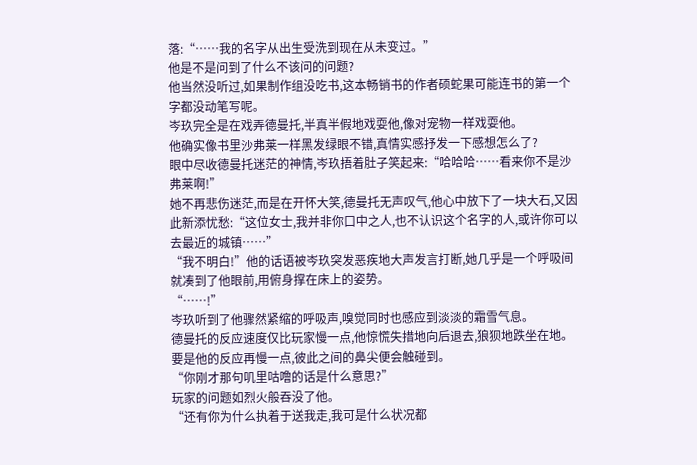落:“……我的名字从出生受洗到现在从未变过。”
他是不是问到了什么不该问的问题?
他当然没听过,如果制作组没吃书,这本畅销书的作者硕蛇果可能连书的第一个字都没动笔写呢。
岑玖完全是在戏弄德曼托,半真半假地戏耍他,像对宠物一样戏耍他。
他确实像书里沙弗莱一样黑发绿眼不错,真情实感抒发一下感想怎么了?
眼中尽收德曼托迷茫的神情,岑玖捂着肚子笑起来:“哈哈哈……看来你不是沙弗莱啊!”
她不再悲伤迷茫,而是在开怀大笑,德曼托无声叹气,他心中放下了一块大石,又因此新添忧愁:“这位女士,我并非你口中之人,也不认识这个名字的人,或许你可以去最近的城镇……”
“我不明白!”他的话语被岑玖突发恶疾地大声发言打断,她几乎是一个呼吸间就凑到了他眼前,用俯身撑在床上的姿势。
“……!”
岑玖听到了他骤然紧缩的呼吸声,嗅觉同时也感应到淡淡的霜雪气息。
德曼托的反应速度仅比玩家慢一点,他惊慌失措地向后退去,狼狈地跌坐在地。要是他的反应再慢一点,彼此之间的鼻尖便会触碰到。
“你刚才那句叽里咕噜的话是什么意思?”
玩家的问题如烈火般吞没了他。
“还有你为什么执着于送我走,我可是什么状况都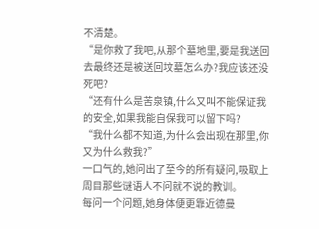不清楚。
“是你救了我吧,从那个墓地里,要是我送回去最终还是被送回坟墓怎么办?我应该还没死吧?
“还有什么是苦泉镇,什么又叫不能保证我的安全,如果我能自保我可以留下吗?
“我什么都不知道,为什么会出现在那里,你又为什么救我?”
一口气的,她问出了至今的所有疑问,吸取上周目那些谜语人不问就不说的教训。
每问一个问题,她身体便更靠近德曼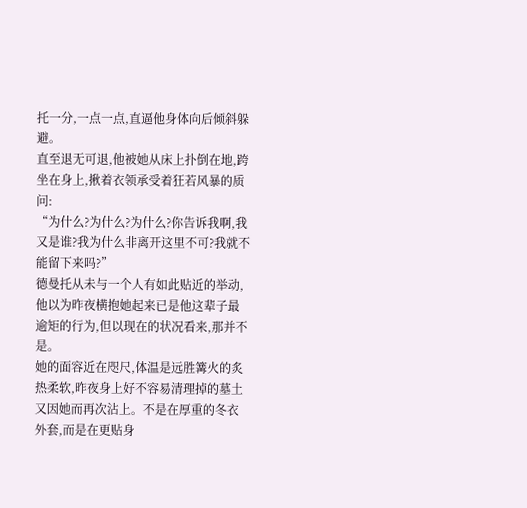托一分,一点一点,直逼他身体向后倾斜躲避。
直至退无可退,他被她从床上扑倒在地,跨坐在身上,揪着衣领承受着狂若风暴的质问:
“为什么?为什么?为什么?你告诉我啊,我又是谁?我为什么非离开这里不可?我就不能留下来吗?”
德曼托从未与一个人有如此贴近的举动,他以为昨夜横抱她起来已是他这辈子最逾矩的行为,但以现在的状况看来,那并不是。
她的面容近在咫尺,体温是远胜篝火的炙热柔软,昨夜身上好不容易清理掉的墓土又因她而再次沾上。不是在厚重的冬衣外套,而是在更贴身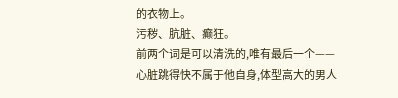的衣物上。
污秽、肮脏、癫狂。
前两个词是可以清洗的,唯有最后一个——
心脏跳得快不属于他自身,体型高大的男人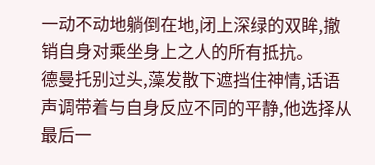一动不动地躺倒在地,闭上深绿的双眸,撤销自身对乘坐身上之人的所有抵抗。
德曼托别过头,藻发散下遮挡住神情,话语声调带着与自身反应不同的平静,他选择从最后一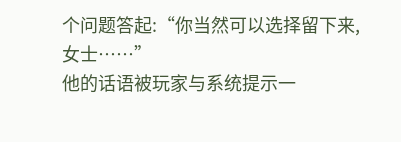个问题答起:“你当然可以选择留下来,女士……”
他的话语被玩家与系统提示一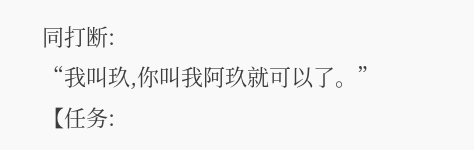同打断:
“我叫玖,你叫我阿玖就可以了。”
【任务: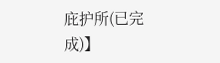庇护所(已完成)】